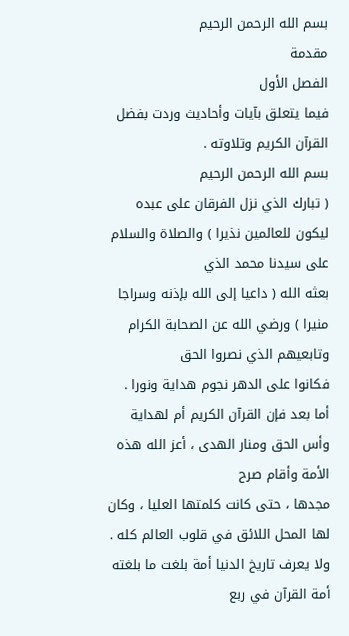بسم الله الرحمن الرحيم
مقدمة
الفصل الأول
فيما يتعلق بآيات وأحاديث وردت بفضل القرآن الكريم وتلاوته .
بسم الله الرحمن الرحيم
( تبارك الذي نزل الفرقان على عبده ليكون للعالمين نذيرا ) والصلاة والسلام على سيدنا محمد الذي
بعثه الله ( داعيا إلى الله بإذنه وسراجا منيرا ) ورضي الله عن الصحابة الكرام وتابعيهم الذي نصروا الحق
فكانوا على الدهر نجوم هداية ونورا .
أما بعد فإن القرآن الكريم أم لهداية وأس الحق ومنار الهدى ، أعز الله هذه الأمة وأقام صرح
مجدها ، حتى كانت كلمتها العليا ، وكان لها المحل اللائق في قلوب العالم كله .
ولا يعرف تاريخ الدنيا أمة بلغت ما بلغته أمة القرآن في ربع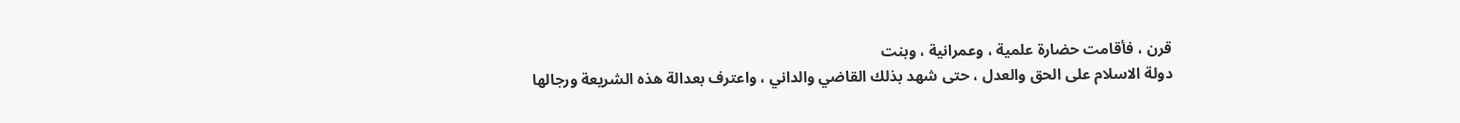قرن ، فأقامت حضارة علمية ، وعمرانية ، وبنت
دولة الاسلام على الحق والعدل ، حتى شهد بذلك القاضي والداني ، واعترف بعدالة هذه الشريعة ورجالها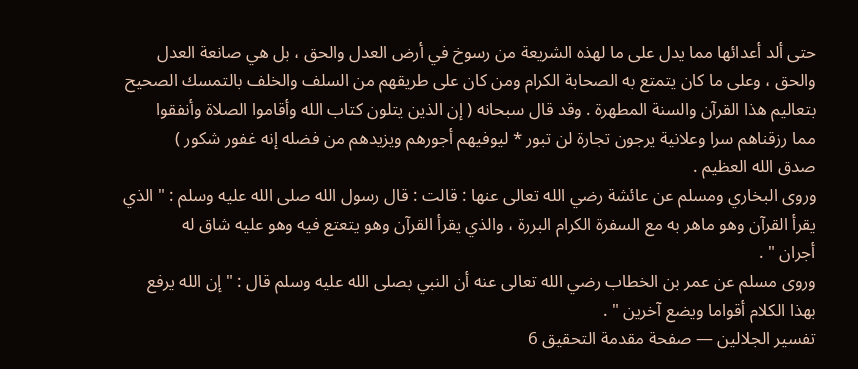حتى ألد أعدائها مما يدل على ما لهذه الشريعة من رسوخ في أرض العدل والحق ، بل هي صانعة العدل
والحق ، وعلى ما كان يتمتع به الصحابة الكرام ومن كان على طريقهم من السلف والخلف بالتمسك الصحيح
بتعاليم هذا القرآن والسنة المطهرة . وقد قال سبحانه ( إن الذين يتلون كتاب الله وأقاموا الصلاة وأنفقوا
مما رزقناهم سرا وعلانية يرجون تجارة لن تبور * ليوفيهم أجورهم ويزيدهم من فضله إنه غفور شكور )
صدق الله العظيم .
وروى البخاري ومسلم عن عائشة رضي الله تعالى عنها : قالت : قال رسول الله صلى الله عليه وسلم : " الذي
يقرأ القرآن وهو ماهر به مع السفرة الكرام البررة ، والذي يقرأ القرآن وهو يتعتع فيه وهو عليه شاق له
أجران " .
وروى مسلم عن عمر بن الخطاب رضي الله تعالى عنه أن النبي بصلى الله عليه وسلم قال : " إن الله يرفع
بهذا الكلام أقواما ويضع آخرين " .
تفسير الجلالين — صفحة مقدمة التحقيق 6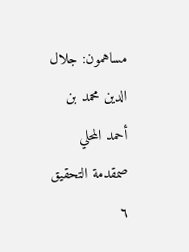مساهمون: جلال الدين محمد بن أحمد المحلي
صمقدمة التحقيق ٦